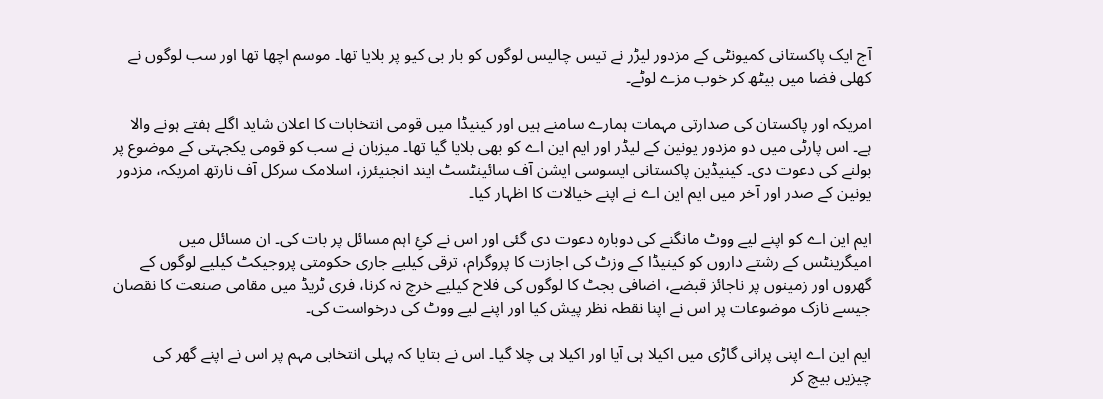آج ایک پاکستانی کمیونٹی کے مزدور لیڑر نے تیس چالیس لوگوں کو بار بی کیو پر بلایا تھا۔ موسم اچھا تھا اور سب لوگوں نے کھلی فضا میں بیٹھ کر خوب مزے لوٹے۔

امریکہ اور پاکستان کی صدارتی مہمات ہمارے سامنے ہیں اور کینیڈا میں قومی انتخابات کا اعلان شاید اگلے ہفتے ہونے والا ہے۔ اس پارٹی میں دو مزدور یونین کے لیڈر اور ایم این اے کو بھی بلایا گیا تھا۔ میزبان نے سب کو قومی یکجہتی کے موضوع پر بولنے کی دعوت دی۔ کینیڈین پاکستانی ایسوسی ایشن آف سائینٹسٹ ایند انجنیئرز، اسلامک سرکل آف نارتھ امریکہ، مزدور یونین کے صدر اور آخر میں ایم این اے نے اپنے خیالات کا اظہار کیا۔

ایم این اے کو اپنے لیے ووٹ مانگنے کی دوبارہ دعوت دی گئی اور اس نے کئِ اہم مسائل پر بات کی۔ ان مسائل میں امیگرینٹس کے رشتے داروں کو کینیڈا کے وزٹ کی اجازت کا پروگرام، ترقی کیلیے جاری حکومتی پروجیکٹ کیلیے لوگوں کے گھروں اور زمینوں پر ناجائز قبضے، اضافی بجٹ کا لوگوں کی فلاح کیلیے خرچ نہ کرنا، فری ٹریڈ میں مقامی صنعت کا نقصان جیسے نازک موضوعات پر اس نے اپنا نقطہ نظر پیش کیا اور اپنے لیے ووٹ کی درخواست کی۔

ایم این اے اپنی پرانی گاڑی میں اکیلا ہی آیا اور اکیلا ہی چلا گیا۔ اس نے بتایا کہ پہلی انتخابی مہم پر اس نے اپنے گھر کی چیزیں بیچ کر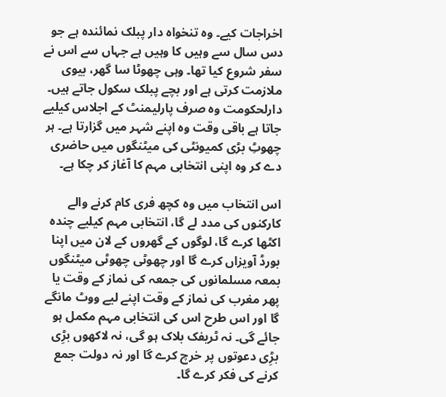اخراجات کیے۔ وہ تنخواہ دار پبلک نمائندہ ہے جو دس سال سے وہیں کا وہیں ہے جہاں سے اس نے سفر شروع کیا تھا۔ وہی چھوٹا سا گھر، بیوی ملازمت کرتی ہے اور بچے پبلک سکول جاتے ہیں۔ دارلحکومت وہ صرف پارلیمنٹ کے اجلاس کیلیے جاتا ہے باقی وقت وہ اپنے شہر میں گزارتا ہے۔ ہر چھوٹِ بڑی کمیونٹی کی میٹنگوں میں حاضری دے کر وہ اپنی انتخابی مہم کا آغاز کر چکا ہے۔

اس انتخاب میں وہ کچھ فری کام کرنے والے کارکنوں کی مدد لے گا، انتخابی مہم کیلیے چندہ اکٹھا کرے گا، لوگوں کے گھروں کے لان میں اپنا بورڈ آویزاں کرے گا اور چھوٹی چھوٹی میٹنگوں بمعہ مسلمانوں کی جمعہ کی نماز کے وقت یا پھر مغرب کی نماز کے وقت اپنے لیے ووٹ مانگے گا اور اس طرح اس کی انتخابی مہم مکمل ہو جائے گی۔ نہ ٹریفک بلاک ہو گی، نہ لاکھوں بڑِی بڑِی دعوتوں پر خرچ کرے گا اور نہ دولت جمع کرنے کی فکر کرے گا۔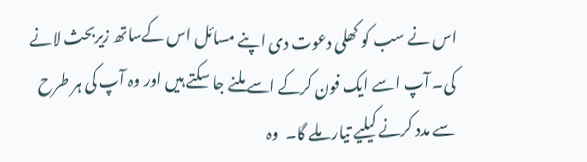اس نے سب کو کھلی دعوت دی اپنے مسائل اس کےساتھ زیربحث لانے کی۔ آپ اسے ایک فون کرکے اسے ملنے جا سکتے ہیں اور وہ آپ کی ہر طرح سے مدد کرنے کیلیے تیار ملے گا۔  وہ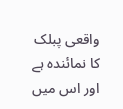واقعی پبلک کا نمائندہ ہے اور اس میں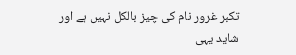تکبر غرور نام کی چیز بالکل نہیں ہے اور شاید یہی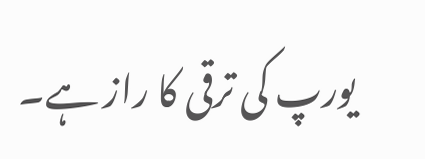یورپ کی ترقی کا راز ہے۔